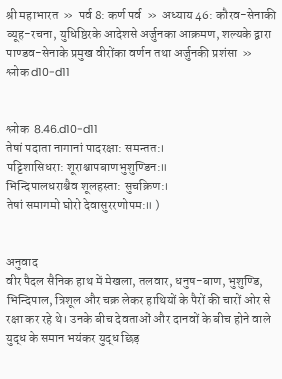श्री महाभारत  »  पर्व 8: कर्ण पर्व  »  अध्याय 46: कौरव-सेनाकी व्यूह-रचना, युधिष्ठिरके आदेशसे अर्जुनका आक्रमण, शल्यके द्वारा पाण्डव-सेनाके प्रमुख वीरोंका वर्णन तथा अर्जुनकी प्रशंसा  »  श्लोक d10-d11


श्लोक  8.46.d10-d11
तेषां पदाता नागानां पादरक्षा: समन्तत:।
पट्टिशासिधरा: शूराश्चापबाणभुशुण्डिन:॥
भिन्दिपालधराश्चैव शूलहस्ता: सुचक्रिण:।
तेषां समागमो घोरो देवासुररणोपम:॥ )


अनुवाद
वीर पैदल सैनिक हाथ में मेखला, तलवार, धनुष-बाण, भुशुण्डि, भिन्दिपाल, त्रिशूल और चक्र लेकर हाथियों के पैरों की चारों ओर से रक्षा कर रहे थे। उनके बीच देवताओं और दानवों के बीच होने वाले युद्ध के समान भयंकर युद्ध छिड़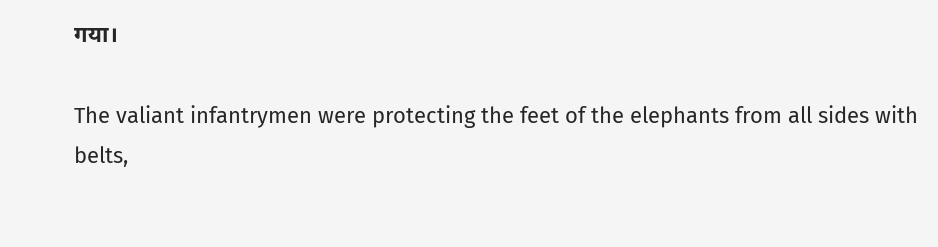गया।

The valiant infantrymen were protecting the feet of the elephants from all sides with belts,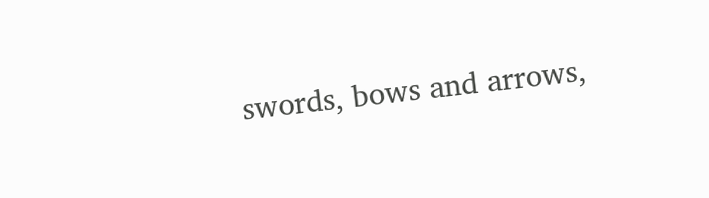swords, bows and arrows,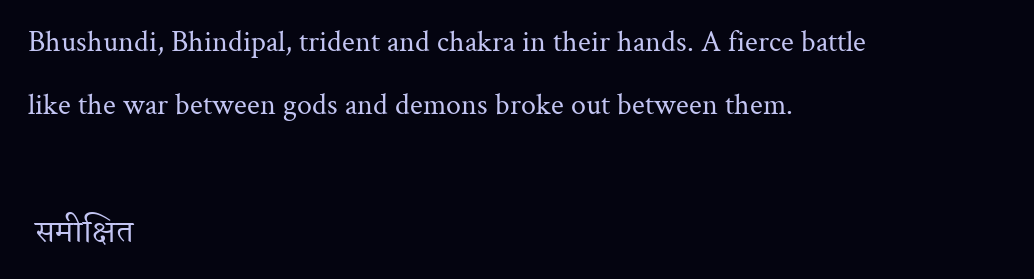Bhushundi, Bhindipal, trident and chakra in their hands. A fierce battle like the war between gods and demons broke out between them.

 समीक्षित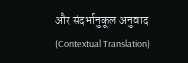और संदर्भानुकूल अनुवाद (Contextual Translation)